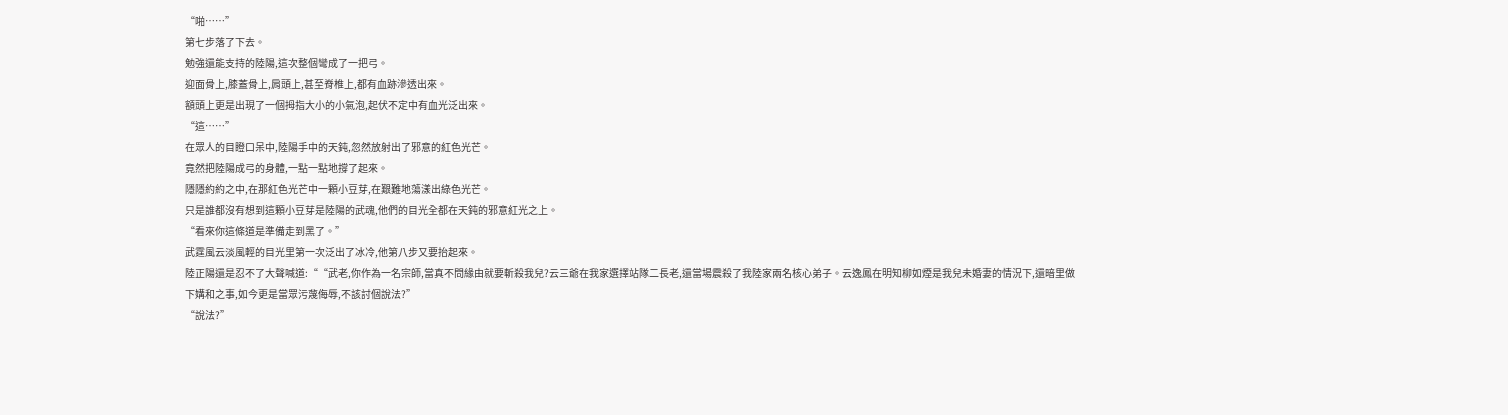“啪……”
第七步落了下去。
勉強還能支持的陸陽,這次整個彎成了一把弓。
迎面骨上,膝蓋骨上,肩頭上,甚至脊椎上,都有血跡滲透出來。
額頭上更是出現了一個拇指大小的小氣泡,起伏不定中有血光泛出來。
“這……”
在眾人的目瞪口呆中,陸陽手中的天鈍,忽然放射出了邪意的紅色光芒。
竟然把陸陽成弓的身體,一點一點地撐了起來。
隱隱約約之中,在那紅色光芒中一顆小豆芽,在艱難地蕩漾出綠色光芒。
只是誰都沒有想到這顆小豆芽是陸陽的武魂,他們的目光全都在天鈍的邪意紅光之上。
“看來你這條道是準備走到黑了。”
武霆風云淡風輕的目光里第一次泛出了冰冷,他第八步又要抬起來。
陸正陽還是忍不了大聲喊道:““武老,你作為一名宗師,當真不問緣由就要斬殺我兒?云三爺在我家選擇站隊二長老,還當場震殺了我陸家兩名核心弟子。云逸鳳在明知柳如煙是我兒未婚妻的情況下,還暗里做下媾和之事,如今更是當眾污蔑侮辱,不該討個說法?”
“說法?”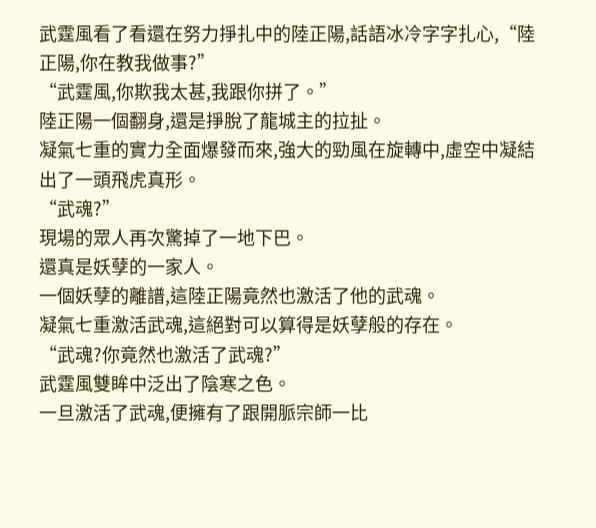武霆風看了看還在努力掙扎中的陸正陽,話語冰冷字字扎心,“陸正陽,你在教我做事?”
“武霆風,你欺我太甚,我跟你拼了。”
陸正陽一個翻身,還是掙脫了龍城主的拉扯。
凝氣七重的實力全面爆發而來,強大的勁風在旋轉中,虛空中凝結出了一頭飛虎真形。
“武魂?”
現場的眾人再次驚掉了一地下巴。
還真是妖孽的一家人。
一個妖孽的離譜,這陸正陽竟然也激活了他的武魂。
凝氣七重激活武魂,這絕對可以算得是妖孽般的存在。
“武魂?你竟然也激活了武魂?”
武霆風雙眸中泛出了陰寒之色。
一旦激活了武魂,便擁有了跟開脈宗師一比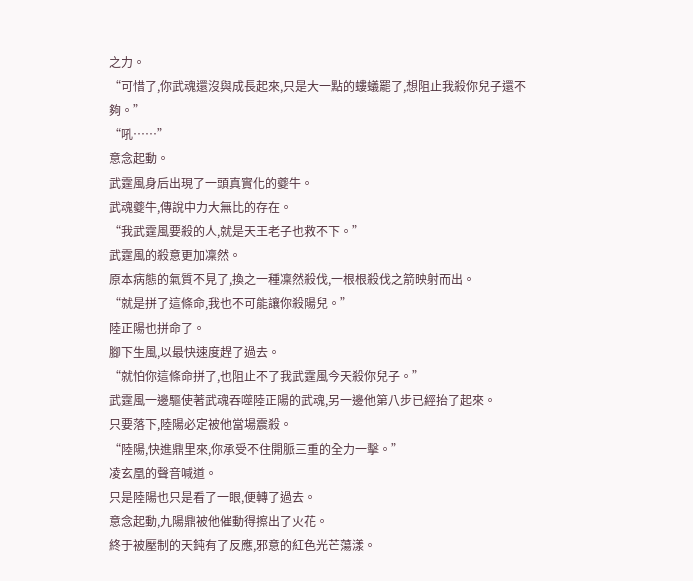之力。
“可惜了,你武魂還沒與成長起來,只是大一點的螻蟻罷了,想阻止我殺你兒子還不夠。”
“吼……”
意念起動。
武霆風身后出現了一頭真實化的夔牛。
武魂夔牛,傳說中力大無比的存在。
“我武霆風要殺的人,就是天王老子也救不下。”
武霆風的殺意更加凜然。
原本病態的氣質不見了,換之一種凜然殺伐,一根根殺伐之箭映射而出。
“就是拼了這條命,我也不可能讓你殺陽兒。”
陸正陽也拼命了。
腳下生風,以最快速度趕了過去。
“就怕你這條命拼了,也阻止不了我武霆風今天殺你兒子。”
武霆風一邊驅使著武魂吞噬陸正陽的武魂,另一邊他第八步已經抬了起來。
只要落下,陸陽必定被他當場震殺。
“陸陽,快進鼎里來,你承受不住開脈三重的全力一擊。”
凌玄凰的聲音喊道。
只是陸陽也只是看了一眼,便轉了過去。
意念起動,九陽鼎被他催動得擦出了火花。
終于被壓制的天鈍有了反應,邪意的紅色光芒蕩漾。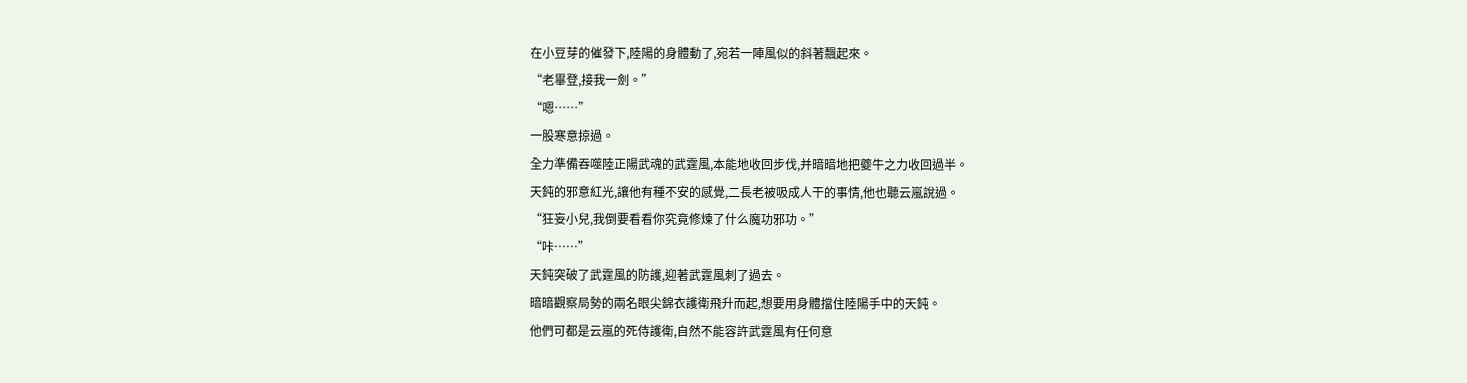在小豆芽的催發下,陸陽的身體動了,宛若一陣風似的斜著飄起來。
“老畢登,接我一劍。”
“嗯……”
一股寒意掠過。
全力準備吞噬陸正陽武魂的武霆風,本能地收回步伐,并暗暗地把夔牛之力收回過半。
天鈍的邪意紅光,讓他有種不安的感覺,二長老被吸成人干的事情,他也聽云嵐說過。
“狂妄小兒,我倒要看看你究竟修煉了什么魔功邪功。”
“咔……”
天鈍突破了武霆風的防護,迎著武霆風刺了過去。
暗暗觀察局勢的兩名眼尖錦衣護衛飛升而起,想要用身體擋住陸陽手中的天鈍。
他們可都是云嵐的死侍護衛,自然不能容許武霆風有任何意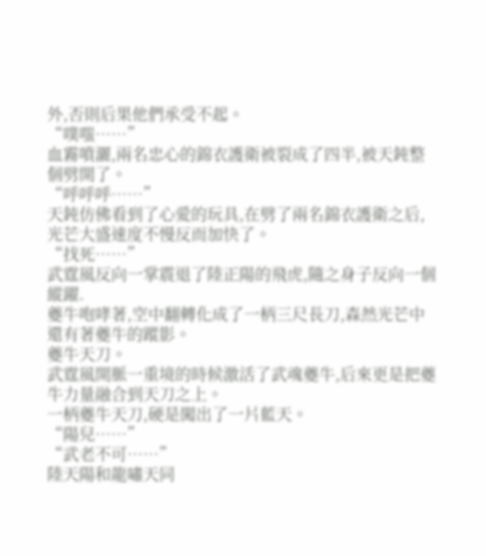外,否則后果他們承受不起。
“噗嗤……”
血霧噴灑,兩名忠心的錦衣護衛被裂成了四半,被天鈍整個劈開了。
“呼呼呼……”
天鈍仿佛看到了心愛的玩具,在劈了兩名錦衣護衛之后,光芒大盛速度不慢反而加快了。
“找死……”
武霆風反向一掌震退了陸正陽的飛虎,隨之身子反向一個縱躍.
夔牛咆哮著,空中翻轉化成了一柄三尺長刀,森然光芒中還有著夔牛的蹤影。
夔牛天刀。
武霆風開脈一重境的時候激活了武魂夔牛,后來更是把夔牛力量融合到天刀之上。
一柄夔牛天刀,硬是闖出了一片藍天。
“陽兒……”
“武老不可……”
陸天陽和龍嘯天同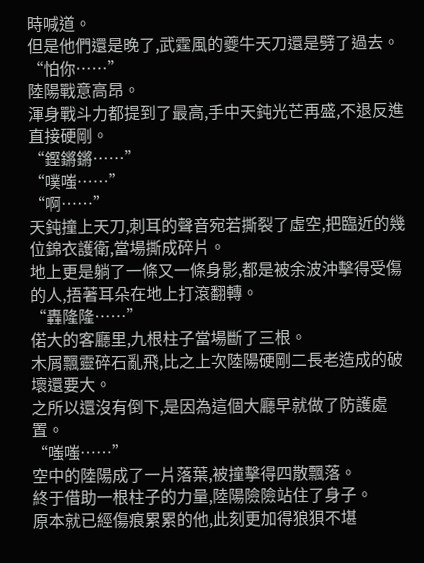時喊道。
但是他們還是晚了,武霆風的夔牛天刀還是劈了過去。
“怕你……”
陸陽戰意高昂。
渾身戰斗力都提到了最高,手中天鈍光芒再盛,不退反進直接硬剛。
“鏗鏘鏘……”
“噗嗤……”
“啊……”
天鈍撞上天刀,刺耳的聲音宛若撕裂了虛空,把臨近的幾位錦衣護衛,當場撕成碎片。
地上更是躺了一條又一條身影,都是被余波沖擊得受傷的人,捂著耳朵在地上打滾翻轉。
“轟隆隆……”
偌大的客廳里,九根柱子當場斷了三根。
木屑飄靈碎石亂飛,比之上次陸陽硬剛二長老造成的破壞還要大。
之所以還沒有倒下,是因為這個大廳早就做了防護處置。
“嗤嗤……”
空中的陸陽成了一片落葉,被撞擊得四散飄落。
終于借助一根柱子的力量,陸陽險險站住了身子。
原本就已經傷痕累累的他,此刻更加得狼狽不堪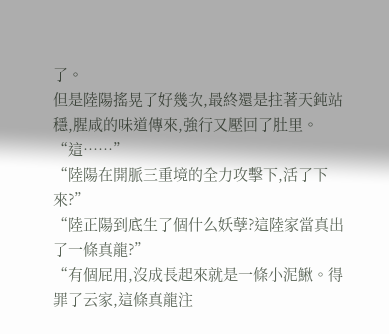了。
但是陸陽搖晃了好幾次,最終還是拄著天鈍站穩,腥咸的味道傳來,強行又壓回了肚里。
“這……”
“陸陽在開脈三重境的全力攻擊下,活了下來?”
“陸正陽到底生了個什么妖孽?這陸家當真出了一條真龍?”
“有個屁用,沒成長起來就是一條小泥鰍。得罪了云家,這條真龍注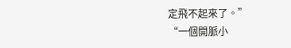定飛不起來了。”
“一個開脈小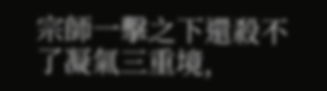宗師一擊之下還殺不了凝氣三重境,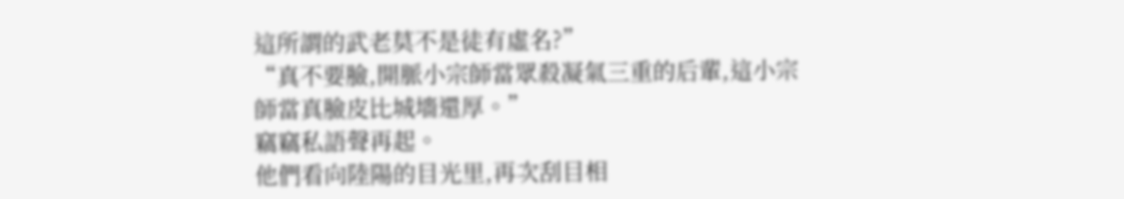這所謂的武老莫不是徒有虛名?”
“真不要臉,開脈小宗師當眾殺凝氣三重的后輩,這小宗師當真臉皮比城墻還厚。”
竊竊私語聲再起。
他們看向陸陽的目光里,再次刮目相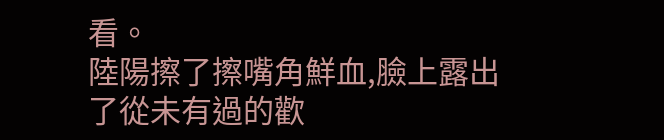看。
陸陽擦了擦嘴角鮮血,臉上露出了從未有過的歡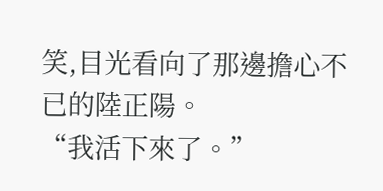笑,目光看向了那邊擔心不已的陸正陽。
“我活下來了。”